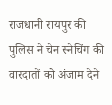राजधानी रायपुर की पुलिस ने चेन स्नेचिंग की वारदातों को अंजाम देने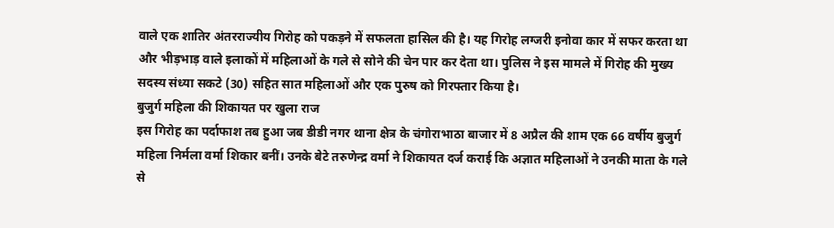वाले एक शातिर अंतरराज्यीय गिरोह को पकड़ने में सफलता हासिल की है। यह गिरोह लग्जरी इनोवा कार में सफर करता था और भीड़भाड़ वाले इलाकों में महिलाओं के गले से सोने की चेन पार कर देता था। पुलिस ने इस मामले में गिरोह की मुख्य सदस्य संध्या सकटे (30) सहित सात महिलाओं और एक पुरुष को गिरफ्तार किया है।
बुजुर्ग महिला की शिकायत पर खुला राज
इस गिरोह का पर्दाफाश तब हुआ जब डीडी नगर थाना क्षेत्र के चंगोराभाठा बाजार में 8 अप्रैल की शाम एक 66 वर्षीय बुजुर्ग महिला निर्मला वर्मा शिकार बनीं। उनके बेटे तरुणेन्द्र वर्मा ने शिकायत दर्ज कराई कि अज्ञात महिलाओं ने उनकी माता के गले से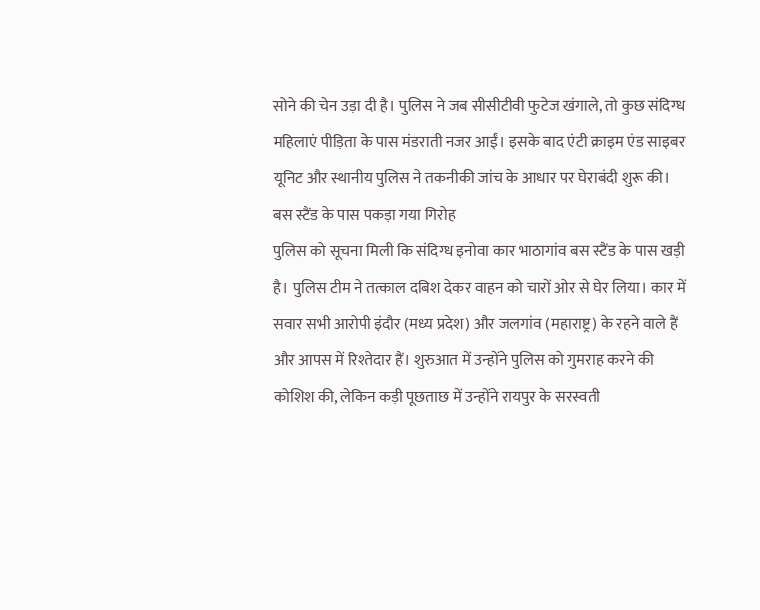सोने की चेन उड़ा दी है। पुलिस ने जब सीसीटीवी फुटेज खंगाले, तो कुछ संदिग्ध महिलाएं पीड़िता के पास मंडराती नजर आईं। इसके बाद एंटी क्राइम एंड साइबर यूनिट और स्थानीय पुलिस ने तकनीकी जांच के आधार पर घेराबंदी शुरू की।
बस स्टैंड के पास पकड़ा गया गिरोह
पुलिस को सूचना मिली कि संदिग्ध इनोवा कार भाठागांव बस स्टैंड के पास खड़ी है। पुलिस टीम ने तत्काल दबिश देकर वाहन को चारों ओर से घेर लिया। कार में सवार सभी आरोपी इंदौर (मध्य प्रदेश) और जलगांव (महाराष्ट्र) के रहने वाले हैं और आपस में रिश्तेदार हैं। शुरुआत में उन्होंने पुलिस को गुमराह करने की कोशिश की, लेकिन कड़ी पूछताछ में उन्होंने रायपुर के सरस्वती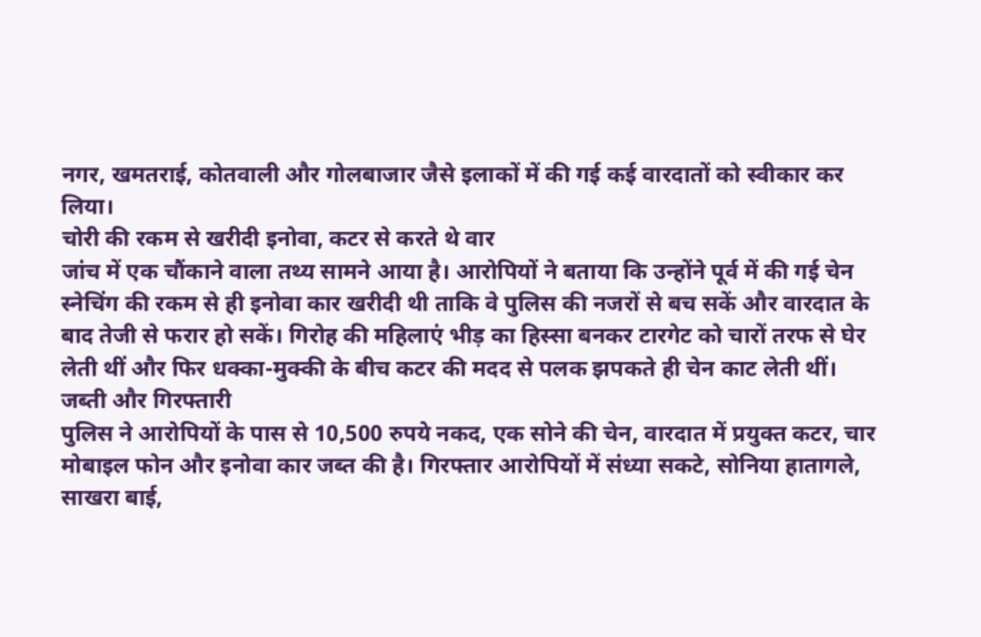नगर, खमतराई, कोतवाली और गोलबाजार जैसे इलाकों में की गई कई वारदातों को स्वीकार कर लिया।
चोरी की रकम से खरीदी इनोवा, कटर से करते थे वार
जांच में एक चौंकाने वाला तथ्य सामने आया है। आरोपियों ने बताया कि उन्होंने पूर्व में की गई चेन स्नेचिंग की रकम से ही इनोवा कार खरीदी थी ताकि वे पुलिस की नजरों से बच सकें और वारदात के बाद तेजी से फरार हो सकें। गिरोह की महिलाएं भीड़ का हिस्सा बनकर टारगेट को चारों तरफ से घेर लेती थीं और फिर धक्का-मुक्की के बीच कटर की मदद से पलक झपकते ही चेन काट लेती थीं।
जब्ती और गिरफ्तारी
पुलिस ने आरोपियों के पास से 10,500 रुपये नकद, एक सोने की चेन, वारदात में प्रयुक्त कटर, चार मोबाइल फोन और इनोवा कार जब्त की है। गिरफ्तार आरोपियों में संध्या सकटे, सोनिया हातागले, साखरा बाई,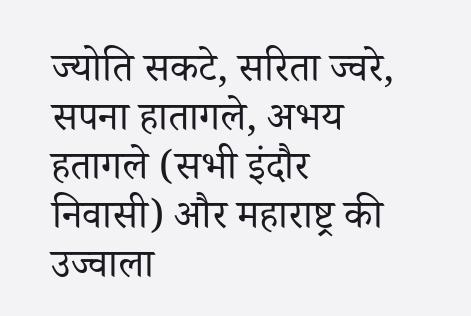ज्योति सकटे, सरिता ज्वरे, सपना हातागले, अभय हतागले (सभी इंदौर निवासी) और महाराष्ट्र की उज्वाला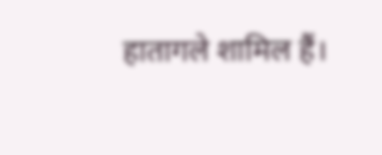हातागले शामिल हैं।